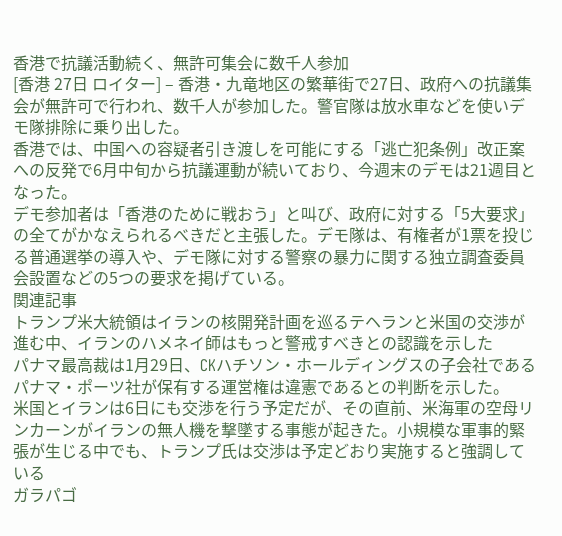香港で抗議活動続く、無許可集会に数千人参加
[香港 27日 ロイター] – 香港・九竜地区の繁華街で27日、政府への抗議集会が無許可で行われ、数千人が参加した。警官隊は放水車などを使いデモ隊排除に乗り出した。
香港では、中国への容疑者引き渡しを可能にする「逃亡犯条例」改正案への反発で6月中旬から抗議運動が続いており、今週末のデモは21週目となった。
デモ参加者は「香港のために戦おう」と叫び、政府に対する「5大要求」の全てがかなえられるべきだと主張した。デモ隊は、有権者が1票を投じる普通選挙の導入や、デモ隊に対する警察の暴力に関する独立調査委員会設置などの5つの要求を掲げている。
関連記事
トランプ米大統領はイランの核開発計画を巡るテヘランと米国の交渉が進む中、イランのハメネイ師はもっと警戒すべきとの認識を示した
パナマ最高裁は1月29日、CKハチソン・ホールディングスの子会社であるパナマ・ポーツ社が保有する運営権は違憲であるとの判断を示した。
米国とイランは6日にも交渉を行う予定だが、その直前、米海軍の空母リンカーンがイランの無人機を撃墜する事態が起きた。小規模な軍事的緊張が生じる中でも、トランプ氏は交渉は予定どおり実施すると強調している
ガラパゴ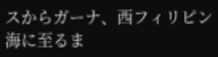スからガーナ、西フィリピン海に至るま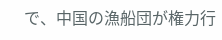で、中国の漁船団が権力行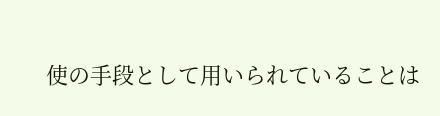使の手段として用いられていることは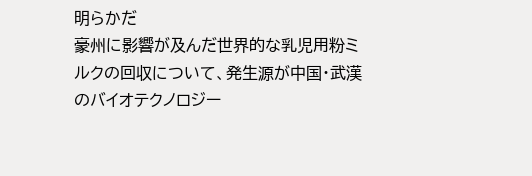明らかだ
豪州に影響が及んだ世界的な乳児用粉ミルクの回収について、発生源が中国・武漢のバイオテクノロジー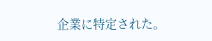企業に特定された。